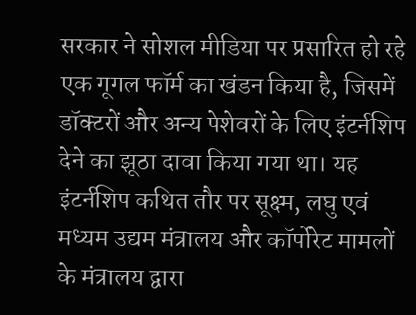सरकार ने सोशल मीडिया पर प्रसारित हो रहे एक गूगल फॉर्म का खंडन किया है, जिसमें डॉक्टरों और अन्य पेशेवरों के लिए इंटर्नशिप देने का झूठा दावा किया गया था। यह इंटर्नशिप कथित तौर पर सूक्ष्म, लघु एवं मध्यम उद्यम मंत्रालय और कॉर्पोरेट मामलों के मंत्रालय द्वारा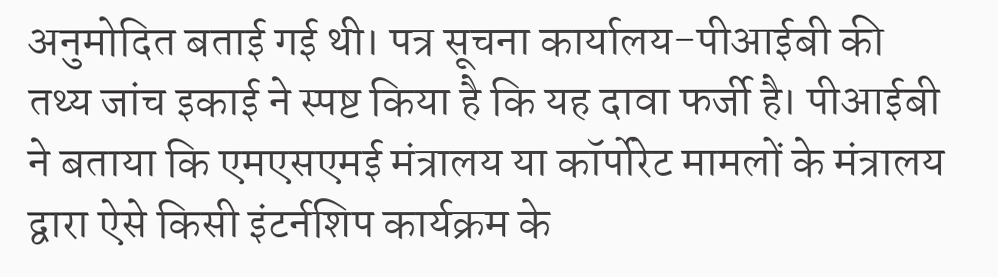अनुमोदित बताई गई थी। पत्र सूचना कार्यालय-पीआईबी की तथ्‍य जांच इकाई ने स्पष्ट किया है कि यह दावा फर्जी है। पीआईबी ने बताया कि एमएसएमई मंत्रालय या कॉर्पोरेट मामलों के मंत्रालय द्वारा ऐसे किसी इंटर्नशिप कार्यक्रम के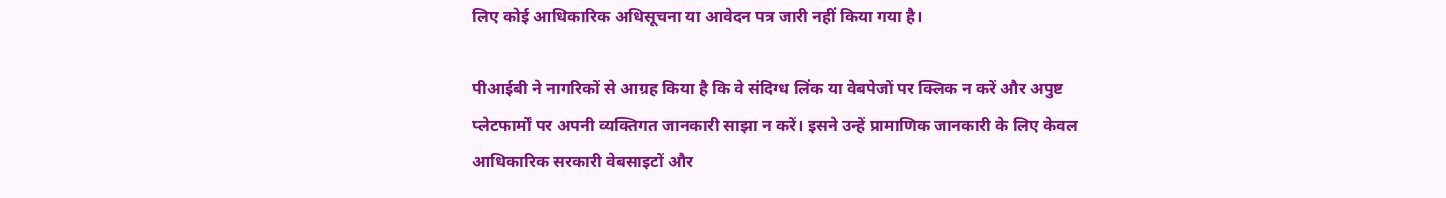लिए कोई आधिकारिक अधिसूचना या आवेदन पत्र जारी नहीं किया गया है।

पीआईबी ने नागरिकों से आग्रह किया है कि वे संदिग्ध लिंक या वेबपेजों पर क्लिक न करें और अपुष्ट प्लेटफार्मों पर अपनी व्यक्तिगत जानकारी साझा न करें। इसने उन्हें प्रामाणिक जानकारी के लिए केवल आधिकारिक सरकारी वेबसाइटों और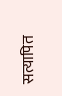सत्यापित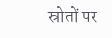स्रोतों पर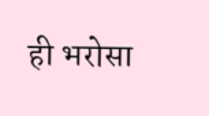ही भरोसा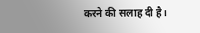करने की सलाह दी है।